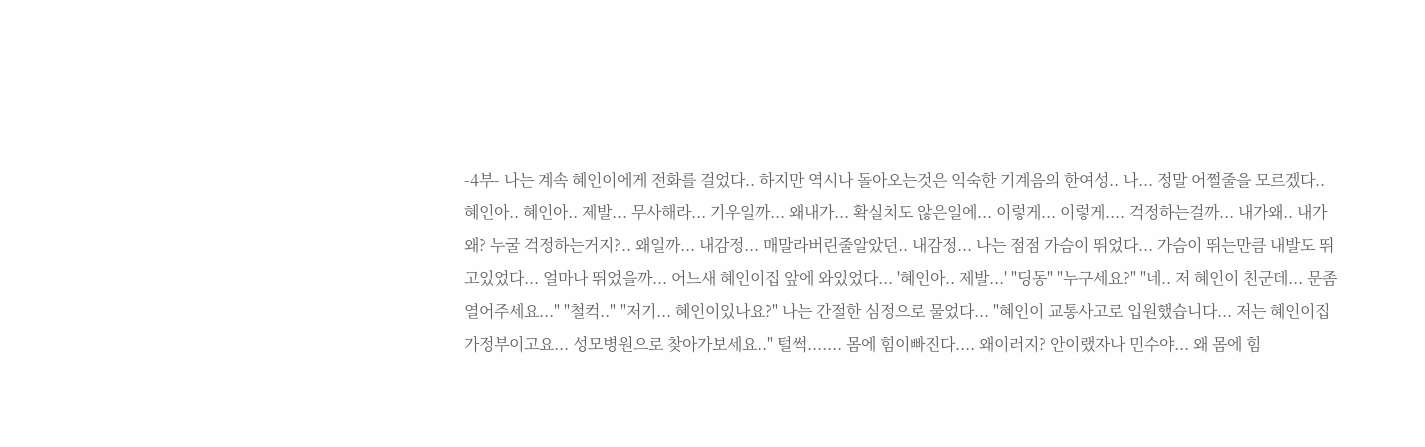-4부- 나는 계속 혜인이에게 전화를 걸었다.. 하지만 역시나 돌아오는것은 익숙한 기계음의 한여성.. 나... 정말 어쩔줄을 모르겠다.. 혜인아.. 혜인아.. 제발... 무사해라... 기우일까... 왜내가... 확실치도 않은일에... 이렇게... 이렇게.... 걱정하는걸까... 내가왜.. 내가왜? 누굴 걱정하는거지?.. 왜일까... 내감정... 매말라버린줄알았던.. 내감정... 나는 점점 가슴이 뛰었다... 가슴이 뛰는만큼 내발도 뛰고있었다... 얼마나 뛰었을까... 어느새 혜인이집 앞에 와있었다... '혜인아.. 제발...' "딩동" "누구세요?" "네.. 저 혜인이 친군데... 문좀열어주세요..." "철컥.." "저기... 혜인이있나요?" 나는 간절한 심정으로 물었다... "혜인이 교통사고로 입원했습니다... 저는 혜인이집 가정부이고요... 성모병원으로 찾아가보세요.." 털썩....... 몸에 힘이빠진다.... 왜이러지? 안이랬자나 민수야... 왜 몸에 힘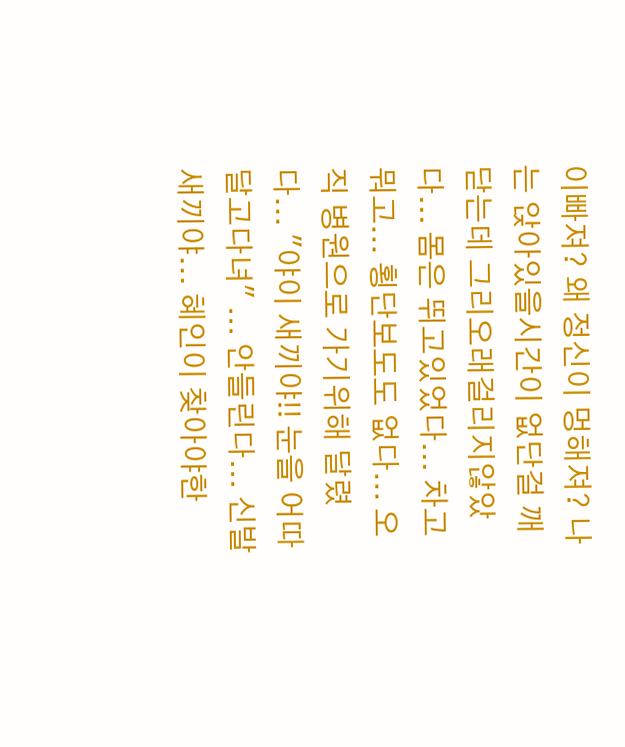이빠져? 왜 정신이 멍해져? 나는 앉아있을시간이 없단걸 깨닫는데 그리오래걸리지않았다... 몸은 뛰고있었다... 차고뭐고... 횡단보도도 없다... 오직 병원으로 가기위해 달렸다... "야이 새끼야!! 눈을 어따달고다녀" ... 안들린다... 신발새끼야... 혜인이 찾아야한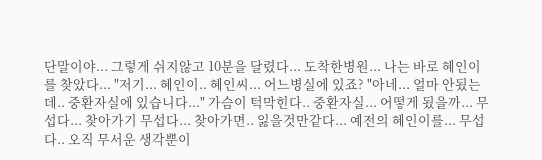단말이야... 그렇게 쉬지않고 10분을 달렸다... 도착한병원... 나는 바로 혜인이를 찾았다... "저기... 혜인이.. 혜인씨... 어느병실에 있죠? "아네... 얼마 안됬는데.. 중환자실에 있습니다..." 가슴이 턱막힌다.. 중환자실... 어떻게 됬을까... 무섭다... 찾아가기 무섭다... 찾아가면.. 잃을것만같다... 예전의 혜인이를... 무섭다.. 오직 무서운 생각뿐이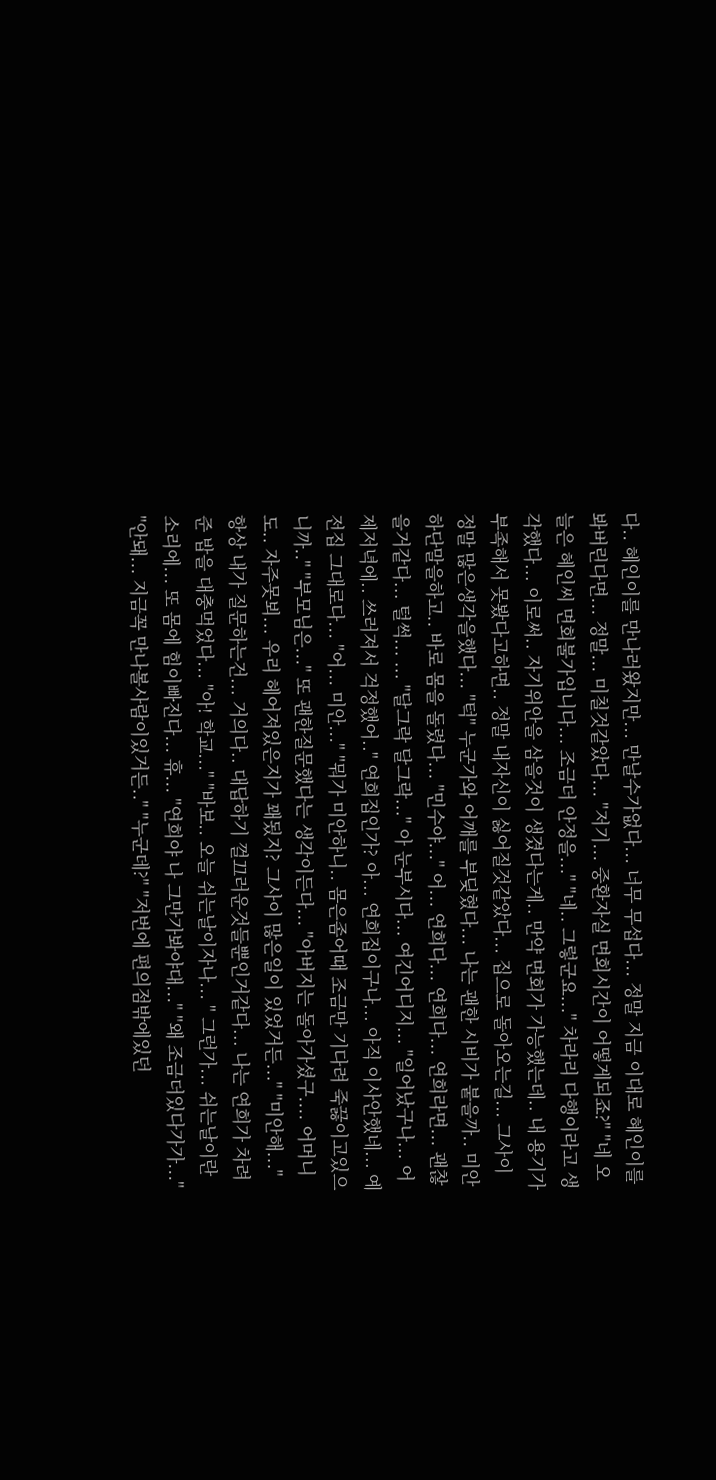다.. 혜인이를 만나러왔지만... 만날수가없다... 너무 무섭다... 정말 지금 이대로 혜인이를 봐버린다면... 정말... 미칠것같았다... "저기... 중환자실 면회시간이 어떻게되죠?" "네 오늘은 혜인씨 면회불가입니다... 조금더 안정을..." "네.. 그렇군요..." 차라리 다행이라고 생각했다... 이로써.. 자기위안을 삼을것이 생겼다는게.. 만약 면회가 가능했는데.. 내 용기가 부족해서 못봤다고하면.. 정말 내자신이 싫어질것같았다... 집으로 돌아오는길... 그사이 정말 많은생각을했다... "턱" 누군가와 어깨를 부딪혔다... 나는 괜한 시비가 붙을까.. 미안하단말을하고.. 바로 몸을 돌렸다... "민수야..." 어... 연희다... 연희다... 연희라면... 괜찮을거같다... 털썩... ... "달그락 달그락..." 아 눈부시다... 여긴어디지... "일어났구나... 어제저녁에.. 쓰러져서 걱정했어.." 연희집인가? 아... 연희집이구나... 아직 이사안했네... 예전집 그대로다... "어... 미안..." "뭐가 미안하니.. 몸은좀어때 조금만 기다려 죽끓이고있으니까.." "부모님은..." 또 괜한질문했다는 생각이든다... "아버지는 돌아가셨구.... 어머니도.. 자주못뵈... 우리 헤어져있은지가 꽤됬지? 그사이 많은일이 있었거든..." "미안해..." 항상 내가 질문하는건... 거의다.. 대답하기 껄끄러운것들뿐인거같다... 나는 연희가 차려준 밥을 대충먹었다... "아! 학교..." "바보.. 오늘 쉬는날이자나... " 그런가... 쉬는날이란소리에... 또 몸에 힘이빠진다... 휴... "연희야 나 그만가봐야대..." "왜 조금더있다가가..." "안돼... 지금꼭 만나볼사람이있거든.." "누군데?" "저번에 편의점밖에있던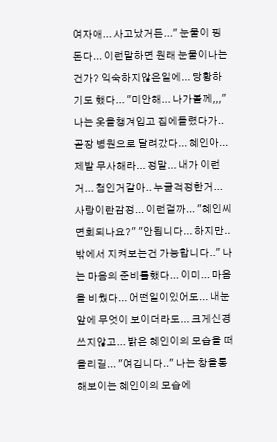여자애... 사고났거든..." 눈물이 핑돈다... 이런말하면 원래 눈물이나는건가? 익숙하지않은일에... 당황하기도 했다... "미안해... 나가볼께,,," 나는 옷을챙겨입고 집에들렸다가.. 곧장 병원으로 달려갔다... 혜인아... 제발 무사해라... 정말... 내가 이런거... 첨인거같아.. 누굴걱정한거... 사랑이란감정... 이런걸까... "혜인씨 면회되나요?" "안됩니다... 하지만.. 밖에서 지켜보는건 가능합니다.." 나는 마음의 준비를했다... 이미... 마음을 비웠다... 어떤일이있어도... 내눈앞에 무엇이 보이더라도... 크게신경쓰지않고... 밝은 혜인이의 모습을 떠올리길... "여깁니다.." 나는 창을통해보이는 혜인이의 모습에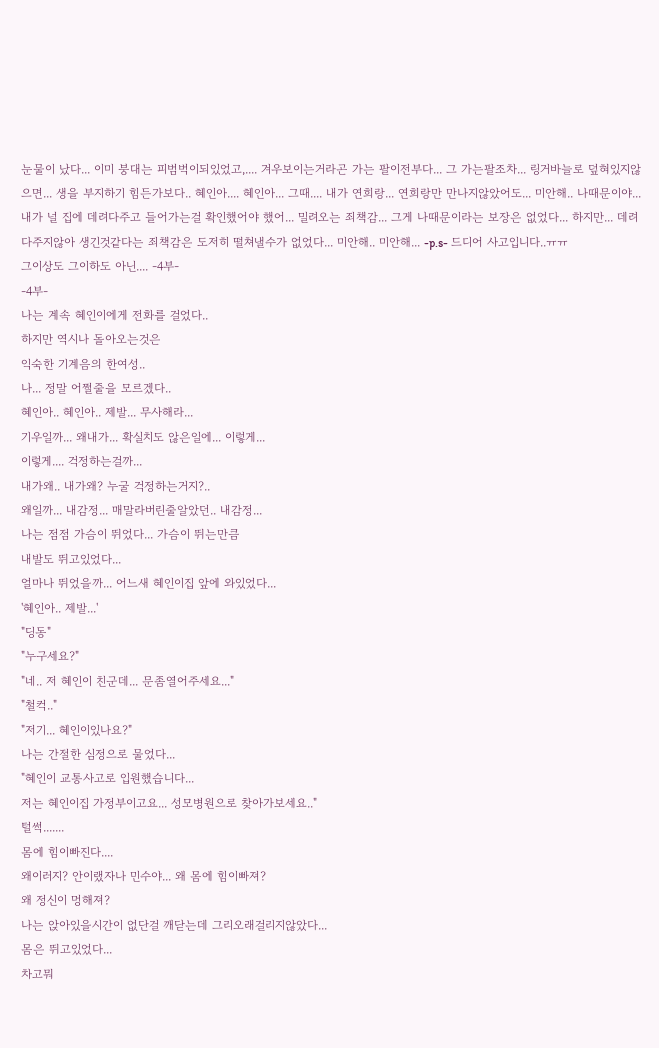눈물이 났다... 이미 붕대는 피범벅이되있었고,.... 겨우보이는거라곤 가는 팔이전부다... 그 가는팔조차... 링거바늘로 덮혀있지않으면... 생을 부지하기 힘든가보다.. 혜인아.... 혜인아... 그때.... 내가 연희랑... 연희랑만 만나지않았어도... 미안해.. 나때문이야... 내가 널 집에 데려다주고 들어가는걸 확인했어야 했어... 밀려오는 죄책감... 그게 나때문이라는 보장은 없었다... 하지만... 데려다주지않아 생긴것같다는 죄책감은 도저히 떨쳐낼수가 없었다... 미안해.. 미안해... -p.s- 드디어 사고입니다..ㅠㅠ
그이상도 그이하도 아닌.... -4부-
-4부-
나는 계속 혜인이에게 전화를 걸었다..
하지만 역시나 돌아오는것은
익숙한 기계음의 한여성..
나... 정말 어쩔줄을 모르겠다..
혜인아.. 혜인아.. 제발... 무사해라...
기우일까... 왜내가... 확실치도 않은일에... 이렇게...
이렇게.... 걱정하는걸까...
내가왜.. 내가왜? 누굴 걱정하는거지?..
왜일까... 내감정... 매말라버린줄알았던.. 내감정...
나는 점점 가슴이 뛰었다... 가슴이 뛰는만큼
내발도 뛰고있었다...
얼마나 뛰었을까... 어느새 혜인이집 앞에 와있었다...
'혜인아.. 제발...'
"딩동"
"누구세요?"
"네.. 저 혜인이 친군데... 문좀열어주세요..."
"철컥.."
"저기... 혜인이있나요?"
나는 간절한 심정으로 물었다...
"혜인이 교통사고로 입원했습니다...
저는 혜인이집 가정부이고요... 성모병원으로 찾아가보세요.."
털썩.......
몸에 힘이빠진다....
왜이러지? 안이랬자나 민수야... 왜 몸에 힘이빠져?
왜 정신이 멍해져?
나는 앉아있을시간이 없단걸 깨닫는데 그리오래걸리지않았다...
몸은 뛰고있었다...
차고뭐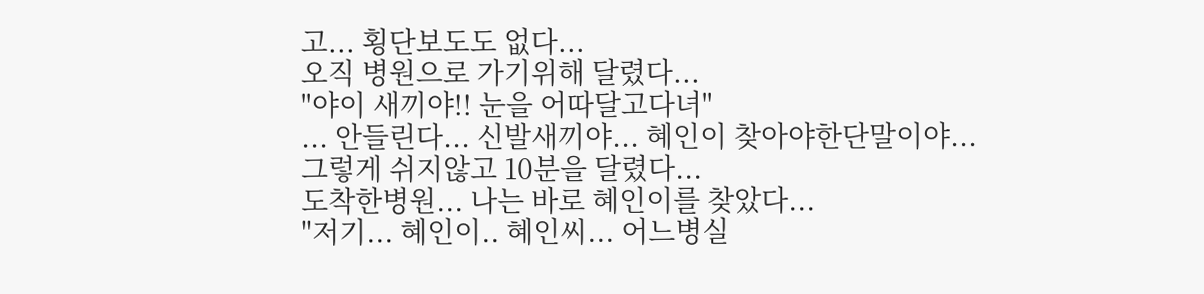고... 횡단보도도 없다...
오직 병원으로 가기위해 달렸다...
"야이 새끼야!! 눈을 어따달고다녀"
... 안들린다... 신발새끼야... 혜인이 찾아야한단말이야...
그렇게 쉬지않고 10분을 달렸다...
도착한병원... 나는 바로 혜인이를 찾았다...
"저기... 혜인이.. 혜인씨... 어느병실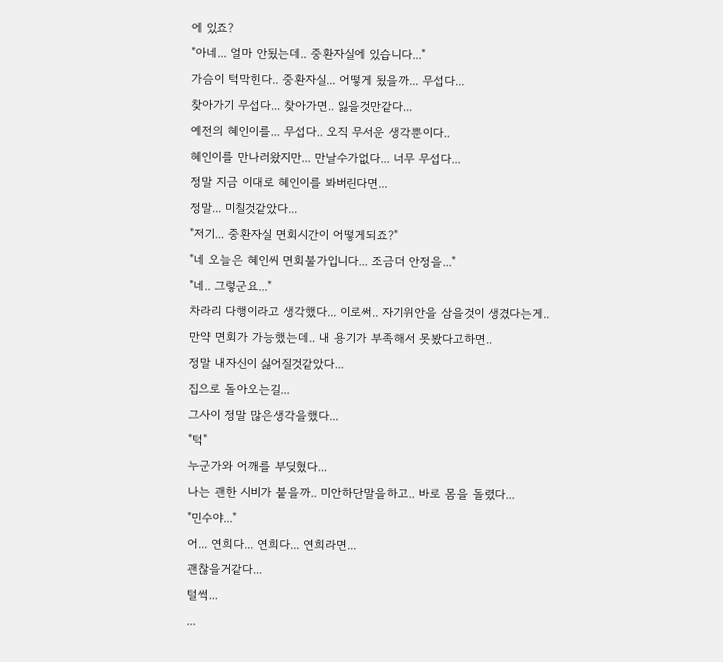에 있죠?
"아네... 얼마 안됬는데.. 중환자실에 있습니다..."
가슴이 턱막힌다.. 중환자실... 어떻게 됬을까... 무섭다...
찾아가기 무섭다... 찾아가면.. 잃을것만같다...
예전의 혜인이를... 무섭다.. 오직 무서운 생각뿐이다..
혜인이를 만나러왔지만... 만날수가없다... 너무 무섭다...
정말 지금 이대로 혜인이를 봐버린다면...
정말... 미칠것같았다...
"저기... 중환자실 면회시간이 어떻게되죠?"
"네 오늘은 혜인씨 면회불가입니다... 조금더 안정을..."
"네.. 그렇군요..."
차라리 다행이라고 생각했다... 이로써.. 자기위안을 삼을것이 생겼다는게..
만약 면회가 가능했는데.. 내 용기가 부족해서 못봤다고하면..
정말 내자신이 싫어질것같았다...
집으로 돌아오는길...
그사이 정말 많은생각을했다...
"턱"
누군가와 어깨를 부딪혔다...
나는 괜한 시비가 붙을까.. 미안하단말을하고.. 바로 몸을 돌렸다...
"민수야..."
어... 연희다... 연희다... 연희라면...
괜찮을거같다...
털썩...
...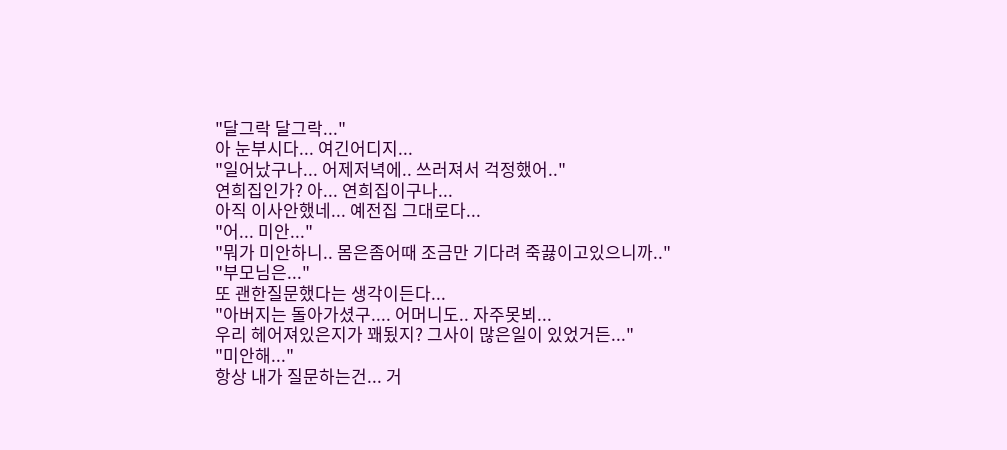"달그락 달그락..."
아 눈부시다... 여긴어디지...
"일어났구나... 어제저녁에.. 쓰러져서 걱정했어.."
연희집인가? 아... 연희집이구나...
아직 이사안했네... 예전집 그대로다...
"어... 미안..."
"뭐가 미안하니.. 몸은좀어때 조금만 기다려 죽끓이고있으니까.."
"부모님은..."
또 괜한질문했다는 생각이든다...
"아버지는 돌아가셨구.... 어머니도.. 자주못뵈...
우리 헤어져있은지가 꽤됬지? 그사이 많은일이 있었거든..."
"미안해..."
항상 내가 질문하는건... 거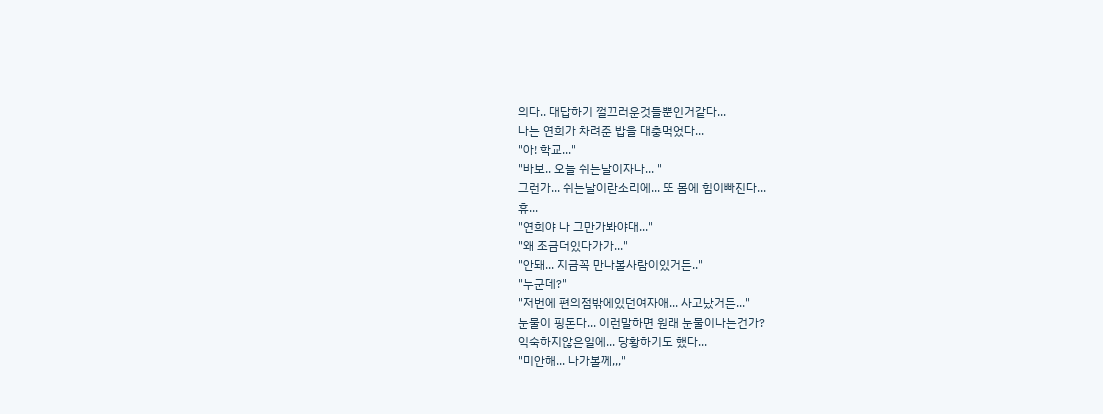의다.. 대답하기 껄끄러운것들뿐인거같다...
나는 연희가 차려준 밥을 대충먹었다...
"아! 학교..."
"바보.. 오늘 쉬는날이자나... "
그런가... 쉬는날이란소리에... 또 몸에 힘이빠진다...
휴...
"연희야 나 그만가봐야대..."
"왜 조금더있다가가..."
"안돼... 지금꼭 만나볼사람이있거든.."
"누군데?"
"저번에 편의점밖에있던여자애... 사고났거든..."
눈물이 핑돈다... 이런말하면 원래 눈물이나는건가?
익숙하지않은일에... 당황하기도 했다...
"미안해... 나가볼께,,,"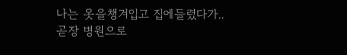나는 옷을챙겨입고 집에들렸다가..
곧장 병원으로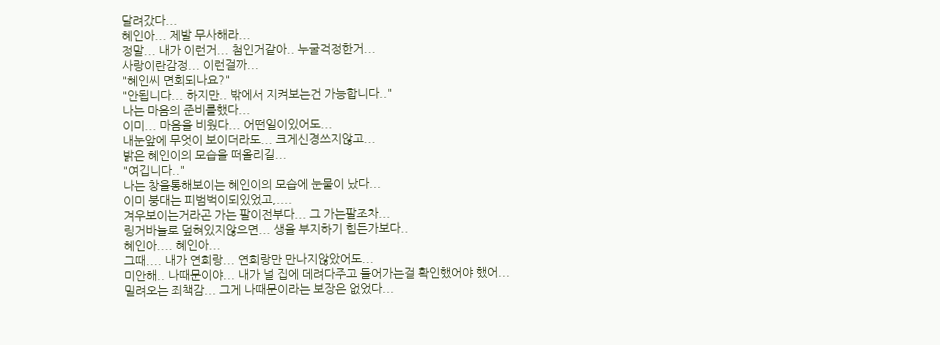달려갔다...
혜인아... 제발 무사해라...
정말... 내가 이런거... 첨인거같아.. 누굴걱정한거...
사랑이란감정... 이런걸까...
"혜인씨 면회되나요?"
"안됩니다... 하지만.. 밖에서 지켜보는건 가능합니다.."
나는 마음의 준비를했다...
이미... 마음을 비웠다... 어떤일이있어도...
내눈앞에 무엇이 보이더라도... 크게신경쓰지않고...
밝은 혜인이의 모습을 떠올리길...
"여깁니다.."
나는 창을통해보이는 혜인이의 모습에 눈물이 났다...
이미 붕대는 피범벅이되있었고,....
겨우보이는거라곤 가는 팔이전부다... 그 가는팔조차...
링거바늘로 덮혀있지않으면... 생을 부지하기 힘든가보다..
혜인아.... 혜인아...
그때.... 내가 연희랑... 연희랑만 만나지않았어도...
미안해.. 나때문이야... 내가 널 집에 데려다주고 들어가는걸 확인했어야 했어...
밀려오는 죄책감... 그게 나때문이라는 보장은 없었다...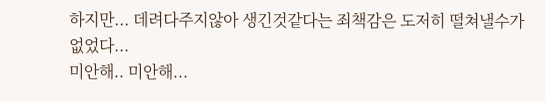하지만... 데려다주지않아 생긴것같다는 죄책감은 도저히 떨쳐낼수가 없었다...
미안해.. 미안해...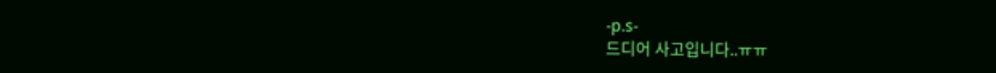-p.s-
드디어 사고입니다..ㅠㅠ